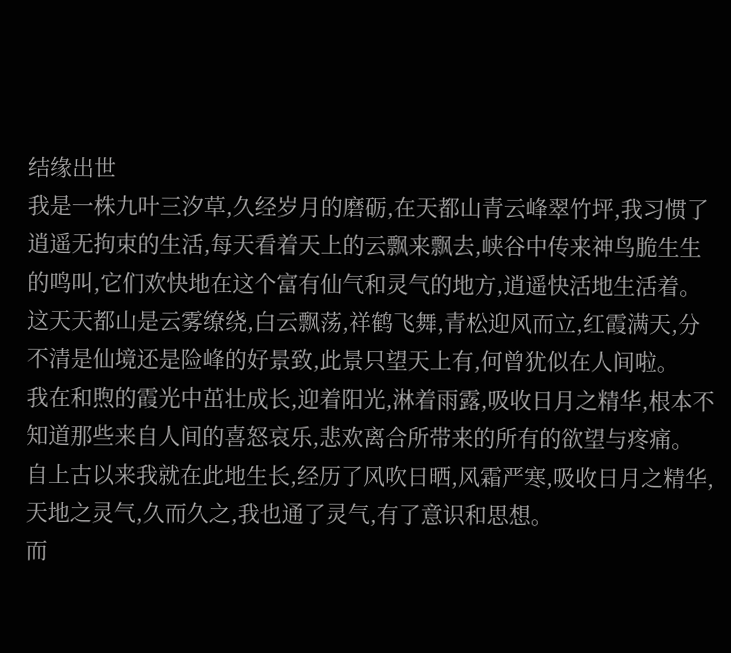结缘出世
我是一株九叶三汐草,久经岁月的磨砺,在天都山青云峰翠竹坪,我习惯了逍遥无拘束的生活,每天看着天上的云飘来飘去,峡谷中传来神鸟脆生生的鸣叫,它们欢快地在这个富有仙气和灵气的地方,逍遥快活地生活着。
这天天都山是云雾缭绕,白云飘荡,祥鹤飞舞,青松迎风而立,红霞满天,分不清是仙境还是险峰的好景致,此景只望天上有,何曾犹似在人间啦。
我在和煦的霞光中茁壮成长,迎着阳光,淋着雨露,吸收日月之精华,根本不知道那些来自人间的喜怒哀乐,悲欢离合所带来的所有的欲望与疼痛。
自上古以来我就在此地生长,经历了风吹日晒,风霜严寒,吸收日月之精华,天地之灵气,久而久之,我也通了灵气,有了意识和思想。
而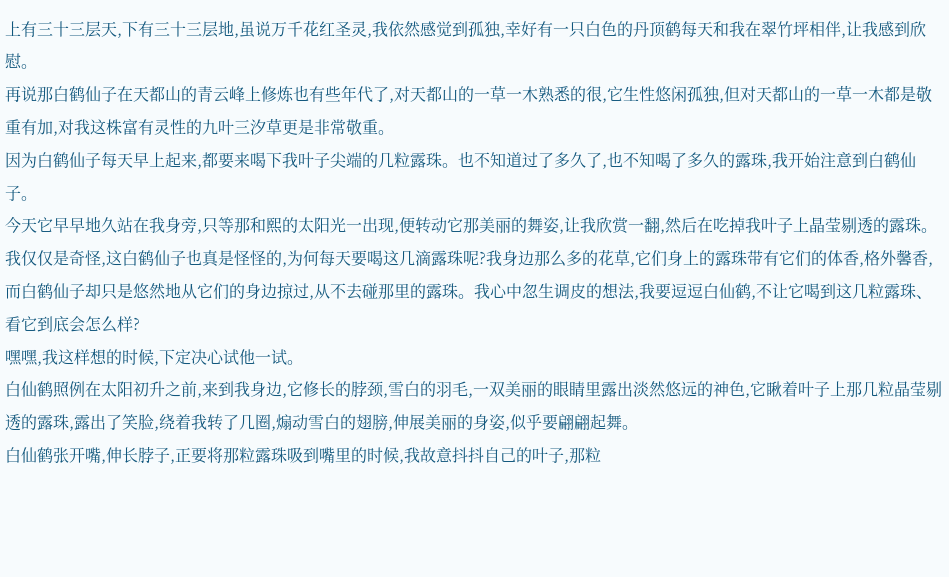上有三十三层天,下有三十三层地,虽说万千花红圣灵,我依然感觉到孤独,幸好有一只白色的丹顶鹤每天和我在翠竹坪相伴,让我感到欣慰。
再说那白鹤仙子在天都山的青云峰上修炼也有些年代了,对天都山的一草一木熟悉的很,它生性悠闲孤独,但对天都山的一草一木都是敬重有加,对我这株富有灵性的九叶三汐草更是非常敬重。
因为白鹤仙子每天早上起来,都要来喝下我叶子尖端的几粒露珠。也不知道过了多久了,也不知喝了多久的露珠,我开始注意到白鹤仙子。
今天它早早地久站在我身旁,只等那和熙的太阳光一出现,便转动它那美丽的舞姿,让我欣赏一翻,然后在吃掉我叶子上晶莹剔透的露珠。
我仅仅是奇怪,这白鹤仙子也真是怪怪的,为何每天要喝这几滴露珠呢?我身边那么多的花草,它们身上的露珠带有它们的体香,格外馨香,而白鹤仙子却只是悠然地从它们的身边掠过,从不去碰那里的露珠。我心中忽生调皮的想法,我要逗逗白仙鹤,不让它喝到这几粒露珠、看它到底会怎么样?
嘿嘿,我这样想的时候,下定决心试他一试。
白仙鹤照例在太阳初升之前,来到我身边,它修长的脖颈,雪白的羽毛,一双美丽的眼睛里露出淡然悠远的神色,它瞅着叶子上那几粒晶莹剔透的露珠,露出了笑脸,绕着我转了几圈,煽动雪白的翅膀,伸展美丽的身姿,似乎要翩翩起舞。
白仙鹤张开嘴,伸长脖子,正要将那粒露珠吸到嘴里的时候,我故意抖抖自己的叶子,那粒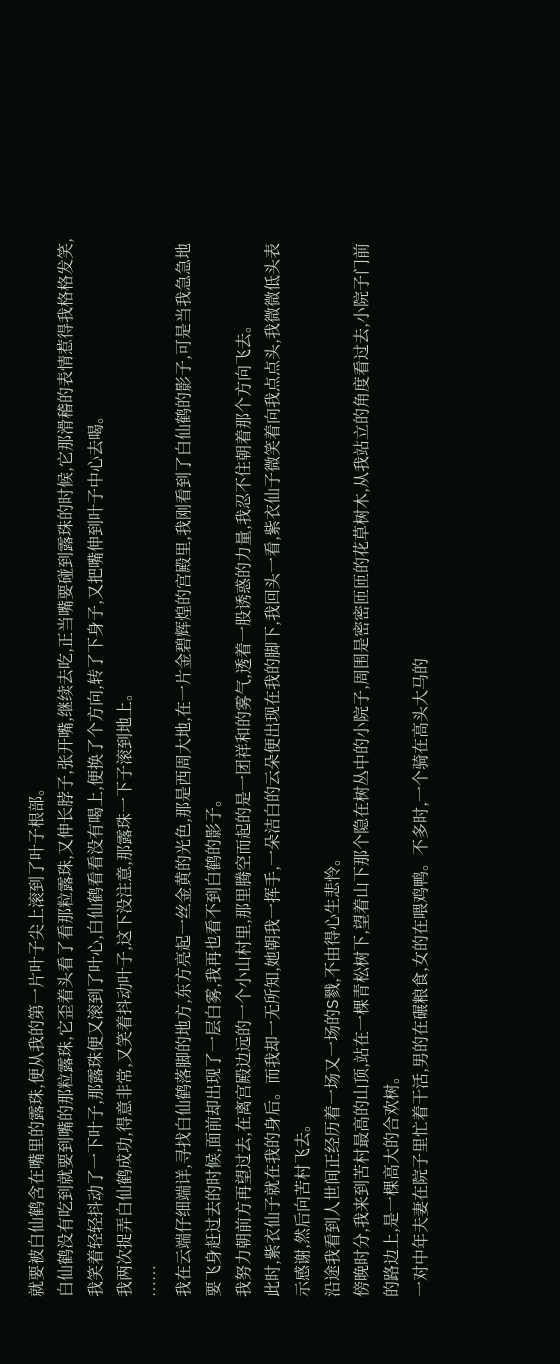就要被白仙鹤含在嘴里的露珠,便从我的第一片叶子尖上滚到了叶子根部。
白仙鹤没有吃到就要到嘴的那粒露珠,它歪着头看了看那粒露珠,又伸长脖子,张开嘴,继续去吃,正当嘴要碰到露珠的时候,它那滑稽的表情惹得我格格发笑,我笑着轻轻抖动了一下叶子,那露珠便又滚到了叶心,白仙鹤看看没有喝上,便换了个方向,转了下身子,又把嘴伸到叶子中心去喝。
我两次捉弄白仙鹤成功,得意非常,又笑着抖动叶子,这下没注意,那露珠一下子滚到地上。
……
我在云端仔细端详,寻找白仙鹤落脚的地方,东方亮起一丝金黄的光色,那是西周大地,在一片金碧辉煌的宫殿里,我刚看到了白仙鹤的影子,可是当我急急地要飞身赶过去的时候,面前却出现了一层白雾,我再也看不到白鹤的影子。
我努力朝前方再望过去,在离宫殿边远的一个小山村里,那里腾空而起的是一团祥和的雾气,透着一股诱惑的力量,我忍不住朝着那个方向飞去。
此时,紫衣仙子就在我的身后。而我却一无所知,她朝我一挥手,一朵洁白的云朵便出现在我的脚下,我回头一看,紫衣仙子微笑着向我点点头,我微微低头表示感谢,然后向苦村飞去。
沿途我看到人世间正经历着一场又一场的S戮,不由得心生悲怜。
傍晚时分,我来到苦村最高的山顶,站在一棵青松树下,望着山下那个隐在树丛中的小院子,周围是密密匝匝的花草树木,从我站立的角度看过去,小院子门前的路边上,是一棵高大的合欢树。
一对中年夫妻在院子里忙着干活,男的在碾粮食,女的在喂鸡鸭。不多时,一个骑在高头大马的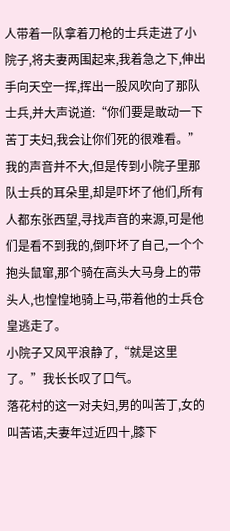人带着一队拿着刀枪的士兵走进了小院子,将夫妻两围起来,我着急之下,伸出手向天空一挥,挥出一股风吹向了那队士兵,并大声说道:“你们要是敢动一下苦丁夫妇,我会让你们死的很难看。”
我的声音并不大,但是传到小院子里那队士兵的耳朵里,却是吓坏了他们,所有人都东张西望,寻找声音的来源,可是他们是看不到我的,倒吓坏了自己,一个个抱头鼠窜,那个骑在高头大马身上的带头人,也惶惶地骑上马,带着他的士兵仓皇逃走了。
小院子又风平浪静了,“就是这里了。”我长长叹了口气。
落花村的这一对夫妇,男的叫苦丁,女的叫苦诺,夫妻年过近四十,膝下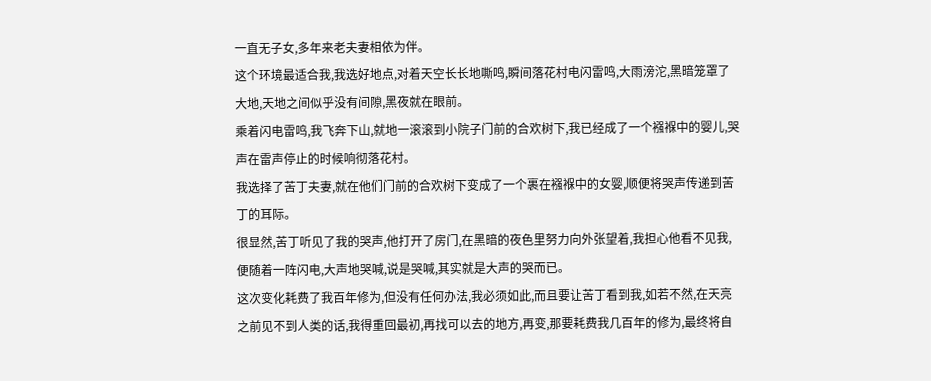一直无子女,多年来老夫妻相依为伴。
这个环境最适合我,我选好地点,对着天空长长地嘶鸣,瞬间落花村电闪雷鸣,大雨滂沱,黑暗笼罩了大地,天地之间似乎没有间隙,黑夜就在眼前。
乘着闪电雷鸣,我飞奔下山,就地一滚滚到小院子门前的合欢树下,我已经成了一个襁褓中的婴儿,哭声在雷声停止的时候响彻落花村。
我选择了苦丁夫妻,就在他们门前的合欢树下变成了一个裹在襁褓中的女婴,顺便将哭声传递到苦丁的耳际。
很显然,苦丁听见了我的哭声,他打开了房门,在黑暗的夜色里努力向外张望着,我担心他看不见我,便随着一阵闪电,大声地哭喊,说是哭喊,其实就是大声的哭而已。
这次变化耗费了我百年修为,但没有任何办法,我必须如此,而且要让苦丁看到我,如若不然,在天亮之前见不到人类的话,我得重回最初,再找可以去的地方,再变,那要耗费我几百年的修为,最终将自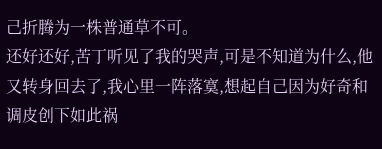己折腾为一株普通草不可。
还好还好,苦丁听见了我的哭声,可是不知道为什么,他又转身回去了,我心里一阵落寞,想起自己因为好奇和调皮创下如此祸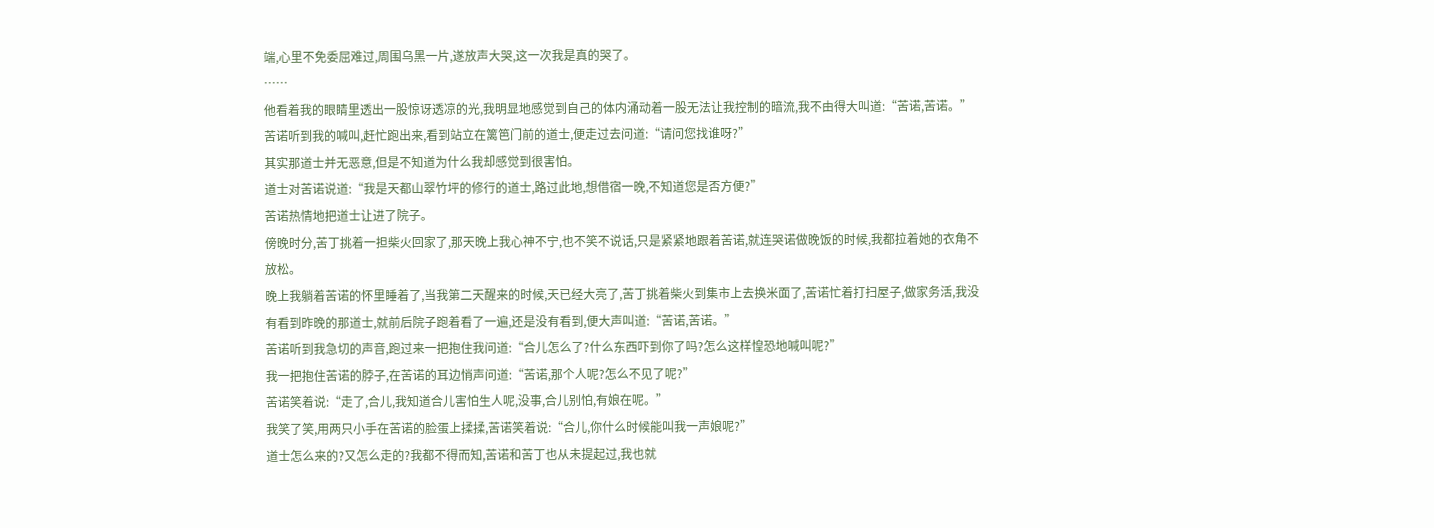端,心里不免委屈难过,周围乌黑一片,遂放声大哭,这一次我是真的哭了。
……
他看着我的眼睛里透出一股惊讶透凉的光,我明显地感觉到自己的体内涌动着一股无法让我控制的暗流,我不由得大叫道:“苦诺,苦诺。”
苦诺听到我的喊叫,赶忙跑出来,看到站立在篱笆门前的道士,便走过去问道:“请问您找谁呀?”
其实那道士并无恶意,但是不知道为什么我却感觉到很害怕。
道士对苦诺说道:“我是天都山翠竹坪的修行的道士,路过此地,想借宿一晚,不知道您是否方便?”
苦诺热情地把道士让进了院子。
傍晚时分,苦丁挑着一担柴火回家了,那天晚上我心神不宁,也不笑不说话,只是紧紧地跟着苦诺,就连哭诺做晚饭的时候,我都拉着她的衣角不放松。
晚上我躺着苦诺的怀里睡着了,当我第二天醒来的时候,天已经大亮了,苦丁挑着柴火到集市上去换米面了,苦诺忙着打扫屋子,做家务活,我没有看到昨晚的那道士,就前后院子跑着看了一遍,还是没有看到,便大声叫道:“苦诺,苦诺。”
苦诺听到我急切的声音,跑过来一把抱住我问道:“合儿怎么了?什么东西吓到你了吗?怎么这样惶恐地喊叫呢?”
我一把抱住苦诺的脖子,在苦诺的耳边悄声问道:“苦诺,那个人呢?怎么不见了呢?”
苦诺笑着说:“走了,合儿,我知道合儿害怕生人呢,没事,合儿别怕,有娘在呢。”
我笑了笑,用两只小手在苦诺的脸蛋上揉揉,苦诺笑着说:“合儿,你什么时候能叫我一声娘呢?”
道士怎么来的?又怎么走的?我都不得而知,苦诺和苦丁也从未提起过,我也就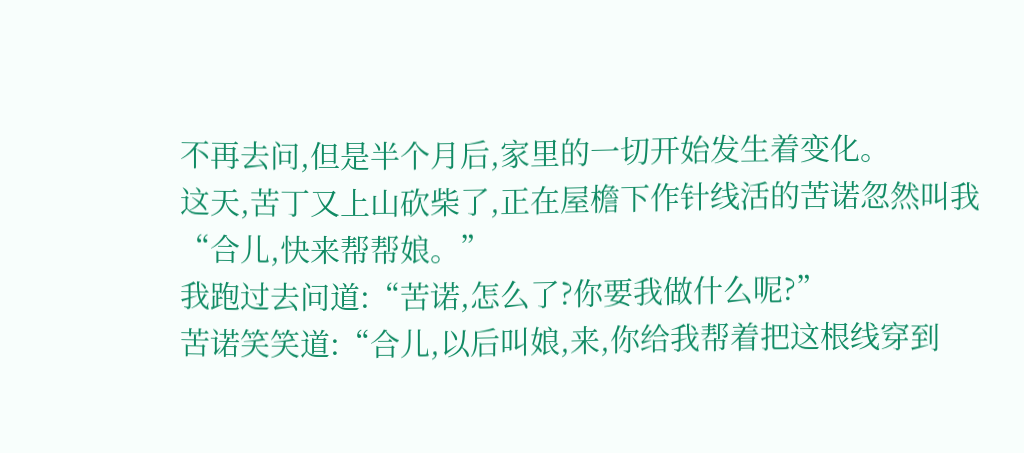不再去问,但是半个月后,家里的一切开始发生着变化。
这天,苦丁又上山砍柴了,正在屋檐下作针线活的苦诺忽然叫我“合儿,快来帮帮娘。”
我跑过去问道:“苦诺,怎么了?你要我做什么呢?”
苦诺笑笑道:“合儿,以后叫娘,来,你给我帮着把这根线穿到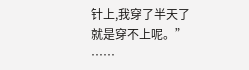针上,我穿了半天了就是穿不上呢。”
……